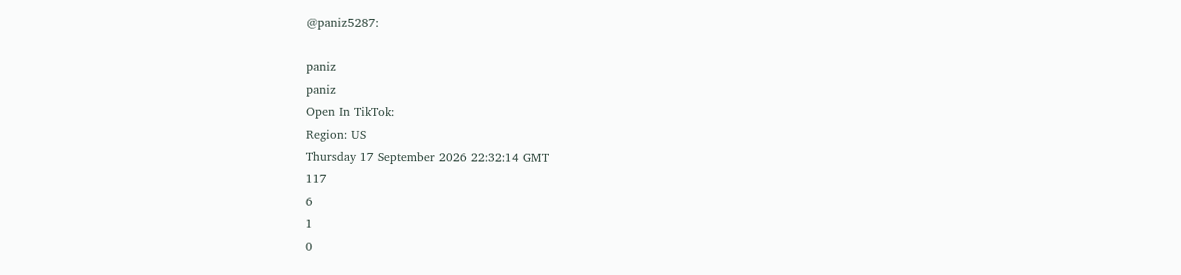@paniz5287:

paniz
paniz
Open In TikTok:
Region: US
Thursday 17 September 2026 22:32:14 GMT
117
6
1
0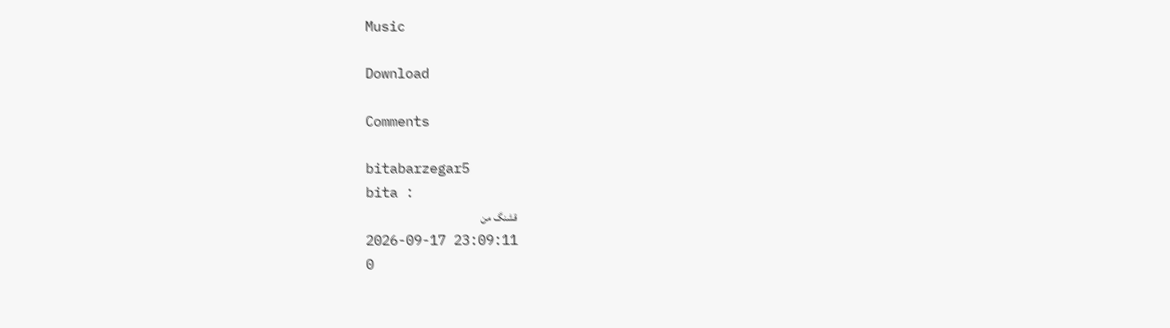Music

Download

Comments

bitabarzegar5
bita :
قشنگ من
2026-09-17 23:09:11
0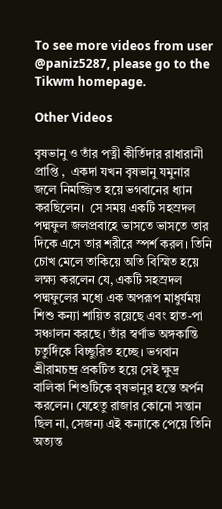To see more videos from user @paniz5287, please go to the Tikwm homepage.

Other Videos

বৃষভানু ও তাঁর পত্নী কীর্তিদার রাধারানী প্রাপ্তি ,  একদা যখন বৃষভানু যমুনার জলে নিমজ্জিত হয়ে ভগবানের ধ্যান করছিলেন।  সে সময় একটি সহস্রদল পদ্মফুল জলপ্রবাহে ভাসতে ভাসতে তার দিকে এসে তার শরীরে স্পর্শ করল। তিনি চোখ মেলে তাকিয়ে অতি বিস্মিত হয়ে লক্ষ্য করলেন যে, একটি সহস্রদল পদ্মফুলের মধ্যে এক অপরূপ মাধুর্যময় শিশু কন্যা শায়িত রয়েছে এবং হাত-পা সঞ্চালন করছে। তাঁর স্বর্ণাভ অঙ্গকান্তি চতুর্দিকে বিচ্ছুরিত হচ্ছে। ভগবান শ্রীরামচন্দ্র প্রকটিত হয়ে সেই ক্ষুদ্র বালিকা শিশুটিকে বৃষভানুর হস্তে অর্পন করলেন। যেহেতু রাজার কোনো সন্তান ছিল না, সেজন্য এই কন্যাকে পেয়ে তিনি অত্যন্ত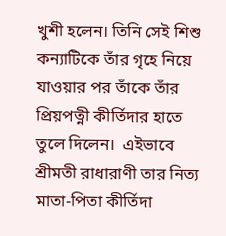খুশী হলেন। তিনি সেই শিশু কন্যাটিকে তাঁর গৃহে নিয়ে যাওয়ার পর তাঁকে তাঁর প্রিয়পত্নী কীর্তিদার হাতে তুলে দিলেন।  এইভাবে শ্রীমতী রাধারাণী তার নিত্য মাতা-পিতা কীর্তিদা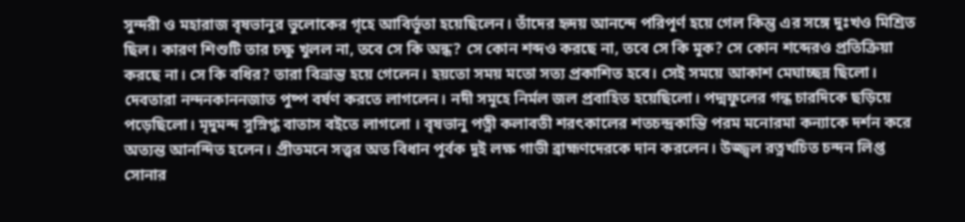সুন্দরী ও মহারাজ বৃষভানুর ভুলোকের গৃহে আবির্ভূতা হয়েছিলেন। তাঁদের হৃদয় আনন্দে পরিপূর্ণ হয়ে গেল কিন্তু এর সঙ্গে দুঃখও মিশ্রিত ছিল। কারণ শিশুটি তার চক্ষু খুলল না, তবে সে কি অন্ধ? সে কোন শব্দও করছে না, তবে সে কি মূক? সে কোন শব্দেরও প্রতিক্রিয়া করছে না। সে কি বধির? তারা বিভ্ৰান্ত হয়ে গেলেন। হয়তো সময় মতো সত্য প্রকাশিত হবে। সেই সময়ে আকাশ মেঘাচ্ছন্ন ছিলো। দেবতারা নন্দনকাননজাত পুষ্প বর্ষণ করতে লাগলেন। নদী সমূহে নির্মল জল প্রবাহিত হয়েছিলো। পদ্মফুলের গন্ধ চারদিকে ছড়িয়ে পড়েছিলো। মৃদুমন্দ সুস্নিগ্ধ বাতাস বইতে লাগলো । বৃষভানু পত্নী কলাবতী শরৎকালের শতচন্দ্রকান্তি পরম মনোরমা কন্যাকে দর্শন করে অত্যন্ত আনন্দিত হলেন। প্রীতমনে সত্ত্বর অত বিধান পূর্বক দুই লক্ষ গাভী ব্রাহ্মণদেরকে দান করলেন। উজ্জ্বল রত্নখচিত চন্দন লিপ্ত সোনার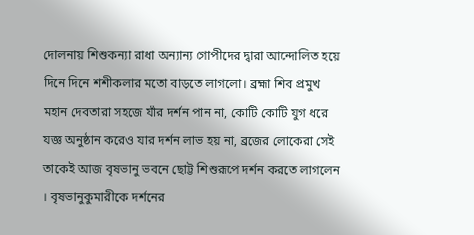দোলনায় শিশুকন্যা রাধা অন্যান্য গোপীদের দ্বারা আন্দোলিত হয়ে দিনে দিনে শশীকলার মতো বাড়তে লাগলো। ব্রহ্মা শিব প্রমুখ মহান দেবতারা সহজে যাঁর দর্শন পান না, কোটি কোটি যুগ ধরে যজ্ঞ অনুষ্ঠান করেও যার দর্শন লাভ হয় না, ব্রজের লোকেরা সেই তাকেই আজ বৃষভানু ভবনে ছোট্ট শিশুরূপে দর্শন করতে লাগলেন । বৃষভানুকুমারীকে দর্শনের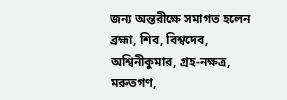জন্য অন্তরীক্ষে সমাগত হলেন ব্রহ্মা, শিব, বিশ্বদেব, অশ্বিনীকুমার, গ্রহ-নক্ষত্র, মরুতগণ,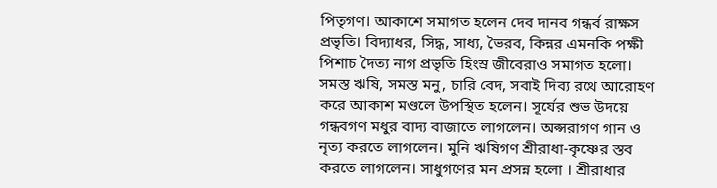পিতৃগণ। আকাশে সমাগত হলেন দেব দানব গন্ধর্ব রাক্ষস প্রভৃতি। বিদ্যাধর, সিদ্ধ, সাধ্য, ভৈরব, কিন্নর এমনকি পক্ষী পিশাচ দৈত্য নাগ প্রভৃতি হিংস্র জীবেরাও সমাগত হলো। সমস্ত ঋষি, সমস্ত মনু, চারি বেদ, সবাই দিব্য রথে আরোহণ করে আকাশ মণ্ডলে উপস্থিত হলেন। সূর্যের শুভ উদয়ে গন্ধবগণ মধুর বাদ্য বাজাতে লাগলেন। অপ্সরাগণ গান ও নৃত্য করতে লাগলেন। মুনি ঋষিগণ শ্রীরাধা-কৃষ্ণের স্তব করতে লাগলেন। সাধুগণের মন প্রসন্ন হলো । শ্রীরাধার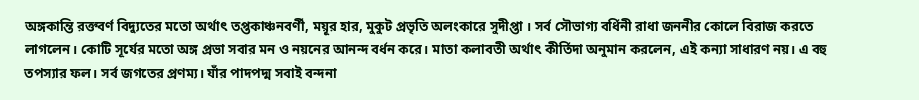অঙ্গকান্তি রক্তবর্ণ বিদ্যুতের মতো অর্থাৎ তপ্তকাঞ্চনবর্ণী, ময়ূর হার, মুকুট প্রভৃতি অলংকারে সুদীপ্তা । সর্ব সৌভাগ্য বর্ধিনী রাধা জননীর কোলে বিরাজ করতে লাগলেন। কোটি সূর্যের মতো অঙ্গ প্রভা সবার মন ও নয়নের আনন্দ বর্ধন করে। মাতা কলাবতী অর্থাৎ কীর্তিদা অনুমান করলেন, এই কন্যা সাধারণ নয়। এ বহু তপস্যার ফল। সর্ব জগতের প্রণম্য। যাঁর পাদপদ্ম সবাই বন্দনা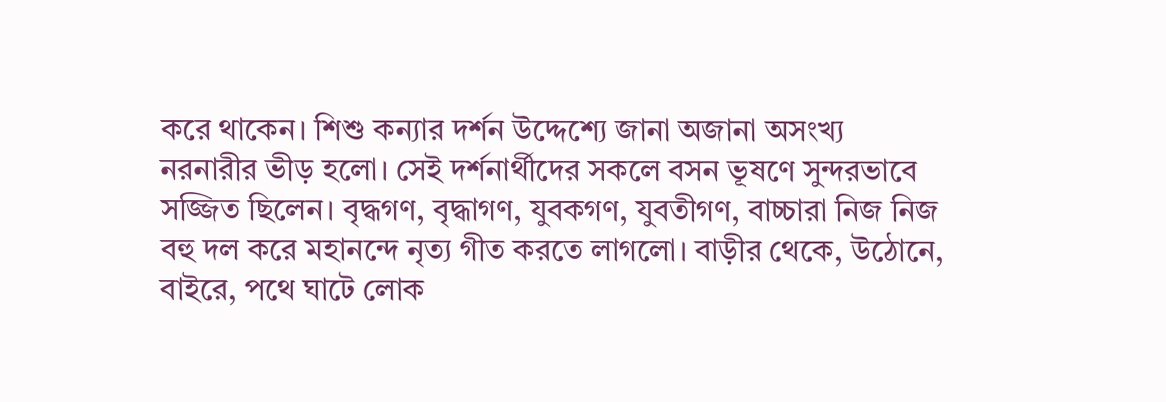করে থাকেন। শিশু কন্যার দর্শন উদ্দেশ্যে জানা অজানা অসংখ্য নরনারীর ভীড় হলো। সেই দর্শনার্থীদের সকলে বসন ভূষণে সুন্দরভাবে সজ্জিত ছিলেন। বৃদ্ধগণ, বৃদ্ধাগণ, যুবকগণ, যুবতীগণ, বাচ্চারা নিজ নিজ বহু দল করে মহানন্দে নৃত্য গীত করতে লাগলো। বাড়ীর থেকে, উঠোনে, বাইরে, পথে ঘাটে লোক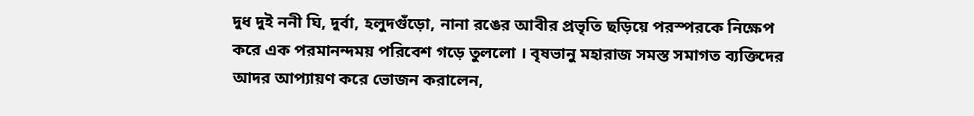দুধ দুই ননী ঘি, দুর্বা, হলুদগুঁড়ো, নানা রঙের আবীর প্রভৃতি ছড়িয়ে পরস্পরকে নিক্ষেপ করে এক পরমানন্দময় পরিবেশ গড়ে তুললো । বৃষভানু মহারাজ সমস্ত সমাগত ব্যক্তিদের আদর আপ্যায়ণ করে ভোজন করালেন,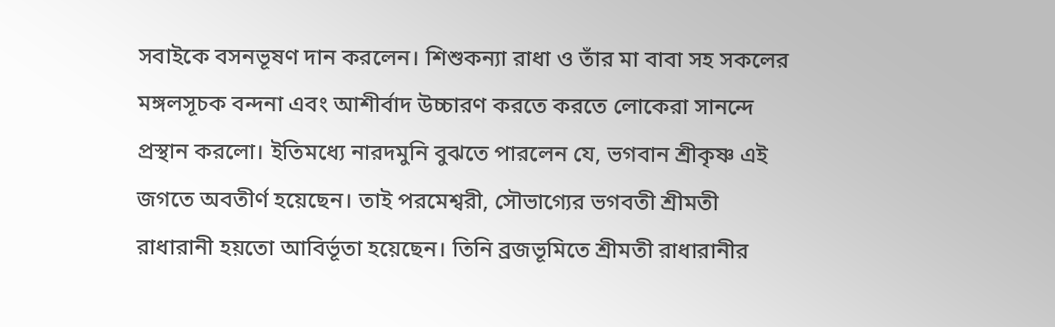সবাইকে বসনভূষণ দান করলেন। শিশুকন্যা রাধা ও তাঁর মা বাবা সহ সকলের মঙ্গলসূচক বন্দনা এবং আশীর্বাদ উচ্চারণ করতে করতে লোকেরা সানন্দে প্রস্থান করলো। ইতিমধ্যে নারদমুনি বুঝতে পারলেন যে, ভগবান শ্রীকৃষ্ণ এই জগতে অবতীর্ণ হয়েছেন। তাই পরমেশ্বরী, সৌভাগ্যের ভগবতী শ্রীমতী রাধারানী হয়তো আবির্ভূতা হয়েছেন। তিনি ব্রজভূমিতে শ্রীমতী রাধারানীর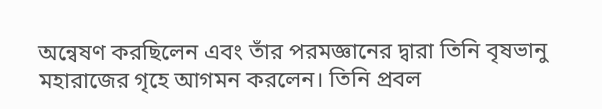অন্বেষণ করছিলেন এবং তাঁর পরমজ্ঞানের দ্বারা তিনি বৃষভানু মহারাজের গৃহে আগমন করলেন। তিনি প্রবল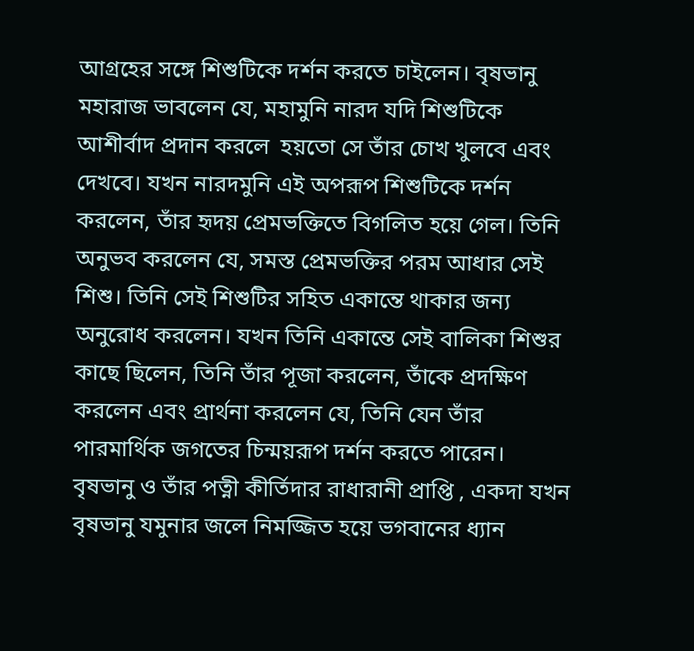আগ্রহের সঙ্গে শিশুটিকে দর্শন করতে চাইলেন। বৃষভানু মহারাজ ভাবলেন যে, মহামুনি নারদ যদি শিশুটিকে আশীর্বাদ প্রদান করলে  হয়তো সে তাঁর চোখ খুলবে এবং দেখবে। যখন নারদমুনি এই অপরূপ শিশুটিকে দর্শন করলেন, তাঁর হৃদয় প্রেমভক্তিতে বিগলিত হয়ে গেল। তিনি অনুভব করলেন যে, সমস্ত প্রেমভক্তির পরম আধার সেই শিশু। তিনি সেই শিশুটির সহিত একান্তে থাকার জন্য অনুরোধ করলেন। যখন তিনি একান্তে সেই বালিকা শিশুর কাছে ছিলেন, তিনি তাঁর পূজা করলেন, তাঁকে প্রদক্ষিণ করলেন এবং প্রার্থনা করলেন যে, তিনি যেন তাঁর পারমার্থিক জগতের চিন্ময়রূপ দর্শন করতে পারেন।
বৃষভানু ও তাঁর পত্নী কীর্তিদার রাধারানী প্রাপ্তি , একদা যখন বৃষভানু যমুনার জলে নিমজ্জিত হয়ে ভগবানের ধ্যান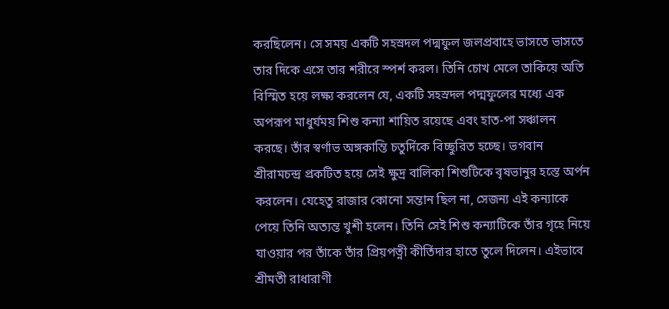করছিলেন। সে সময় একটি সহস্রদল পদ্মফুল জলপ্রবাহে ভাসতে ভাসতে তার দিকে এসে তার শরীরে স্পর্শ করল। তিনি চোখ মেলে তাকিয়ে অতি বিস্মিত হয়ে লক্ষ্য করলেন যে, একটি সহস্রদল পদ্মফুলের মধ্যে এক অপরূপ মাধুর্যময় শিশু কন্যা শায়িত রয়েছে এবং হাত-পা সঞ্চালন করছে। তাঁর স্বর্ণাভ অঙ্গকান্তি চতুর্দিকে বিচ্ছুরিত হচ্ছে। ভগবান শ্রীরামচন্দ্র প্রকটিত হয়ে সেই ক্ষুদ্র বালিকা শিশুটিকে বৃষভানুর হস্তে অর্পন করলেন। যেহেতু রাজার কোনো সন্তান ছিল না, সেজন্য এই কন্যাকে পেয়ে তিনি অত্যন্ত খুশী হলেন। তিনি সেই শিশু কন্যাটিকে তাঁর গৃহে নিয়ে যাওয়ার পর তাঁকে তাঁর প্রিয়পত্নী কীর্তিদার হাতে তুলে দিলেন। এইভাবে শ্রীমতী রাধারাণী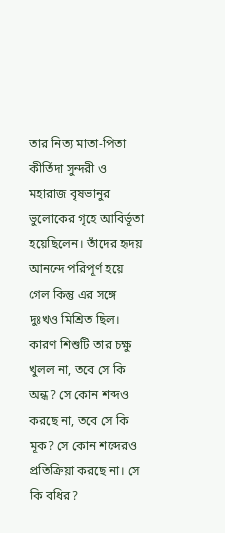তার নিত্য মাতা-পিতা কীর্তিদা সুন্দরী ও মহারাজ বৃষভানুর ভুলোকের গৃহে আবির্ভূতা হয়েছিলেন। তাঁদের হৃদয় আনন্দে পরিপূর্ণ হয়ে গেল কিন্তু এর সঙ্গে দুঃখও মিশ্রিত ছিল। কারণ শিশুটি তার চক্ষু খুলল না, তবে সে কি অন্ধ? সে কোন শব্দও করছে না, তবে সে কি মূক? সে কোন শব্দেরও প্রতিক্রিয়া করছে না। সে কি বধির?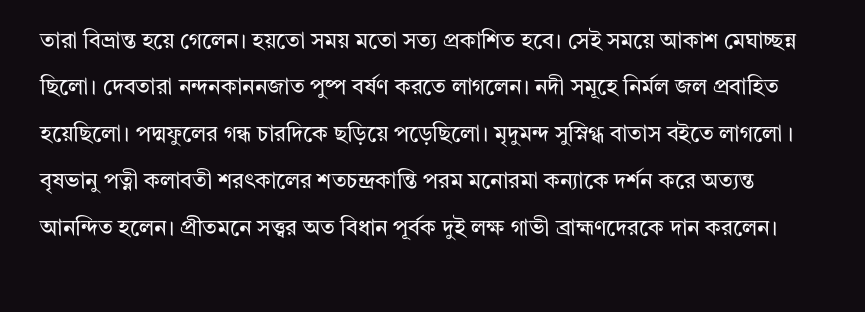তারা বিভ্ৰান্ত হয়ে গেলেন। হয়তো সময় মতো সত্য প্রকাশিত হবে। সেই সময়ে আকাশ মেঘাচ্ছন্ন ছিলো। দেবতারা নন্দনকাননজাত পুষ্প বর্ষণ করতে লাগলেন। নদী সমূহে নির্মল জল প্রবাহিত হয়েছিলো। পদ্মফুলের গন্ধ চারদিকে ছড়িয়ে পড়েছিলো। মৃদুমন্দ সুস্নিগ্ধ বাতাস বইতে লাগলো । বৃষভানু পত্নী কলাবতী শরৎকালের শতচন্দ্রকান্তি পরম মনোরমা কন্যাকে দর্শন করে অত্যন্ত আনন্দিত হলেন। প্রীতমনে সত্ত্বর অত বিধান পূর্বক দুই লক্ষ গাভী ব্রাহ্মণদেরকে দান করলেন।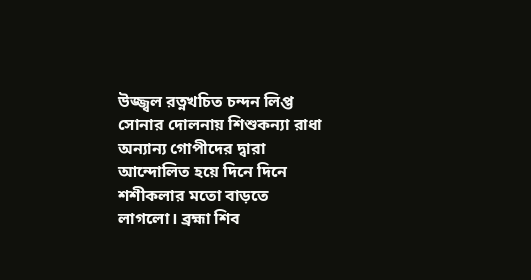উজ্জ্বল রত্নখচিত চন্দন লিপ্ত সোনার দোলনায় শিশুকন্যা রাধা অন্যান্য গোপীদের দ্বারা আন্দোলিত হয়ে দিনে দিনে শশীকলার মতো বাড়তে লাগলো। ব্রহ্মা শিব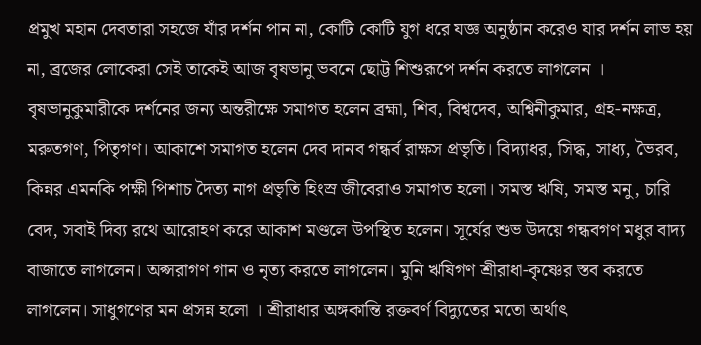প্রমুখ মহান দেবতারা সহজে যাঁর দর্শন পান না, কোটি কোটি যুগ ধরে যজ্ঞ অনুষ্ঠান করেও যার দর্শন লাভ হয় না, ব্রজের লোকেরা সেই তাকেই আজ বৃষভানু ভবনে ছোট্ট শিশুরূপে দর্শন করতে লাগলেন । বৃষভানুকুমারীকে দর্শনের জন্য অন্তরীক্ষে সমাগত হলেন ব্রহ্মা, শিব, বিশ্বদেব, অশ্বিনীকুমার, গ্রহ-নক্ষত্র, মরুতগণ, পিতৃগণ। আকাশে সমাগত হলেন দেব দানব গন্ধর্ব রাক্ষস প্রভৃতি। বিদ্যাধর, সিদ্ধ, সাধ্য, ভৈরব, কিন্নর এমনকি পক্ষী পিশাচ দৈত্য নাগ প্রভৃতি হিংস্র জীবেরাও সমাগত হলো। সমস্ত ঋষি, সমস্ত মনু, চারি বেদ, সবাই দিব্য রথে আরোহণ করে আকাশ মণ্ডলে উপস্থিত হলেন। সূর্যের শুভ উদয়ে গন্ধবগণ মধুর বাদ্য বাজাতে লাগলেন। অপ্সরাগণ গান ও নৃত্য করতে লাগলেন। মুনি ঋষিগণ শ্রীরাধা-কৃষ্ণের স্তব করতে লাগলেন। সাধুগণের মন প্রসন্ন হলো । শ্রীরাধার অঙ্গকান্তি রক্তবর্ণ বিদ্যুতের মতো অর্থাৎ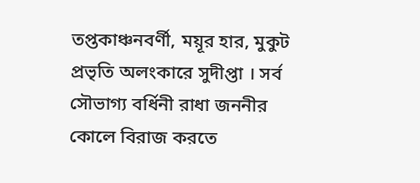তপ্তকাঞ্চনবর্ণী, ময়ূর হার, মুকুট প্রভৃতি অলংকারে সুদীপ্তা । সর্ব সৌভাগ্য বর্ধিনী রাধা জননীর কোলে বিরাজ করতে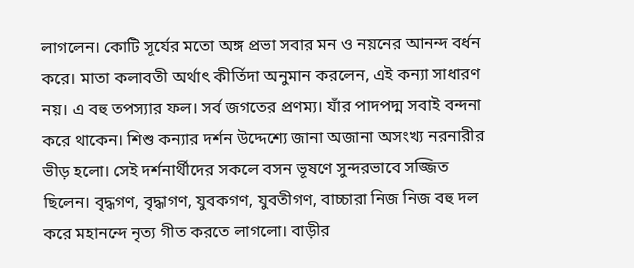লাগলেন। কোটি সূর্যের মতো অঙ্গ প্রভা সবার মন ও নয়নের আনন্দ বর্ধন করে। মাতা কলাবতী অর্থাৎ কীর্তিদা অনুমান করলেন, এই কন্যা সাধারণ নয়। এ বহু তপস্যার ফল। সর্ব জগতের প্রণম্য। যাঁর পাদপদ্ম সবাই বন্দনা করে থাকেন। শিশু কন্যার দর্শন উদ্দেশ্যে জানা অজানা অসংখ্য নরনারীর ভীড় হলো। সেই দর্শনার্থীদের সকলে বসন ভূষণে সুন্দরভাবে সজ্জিত ছিলেন। বৃদ্ধগণ, বৃদ্ধাগণ, যুবকগণ, যুবতীগণ, বাচ্চারা নিজ নিজ বহু দল করে মহানন্দে নৃত্য গীত করতে লাগলো। বাড়ীর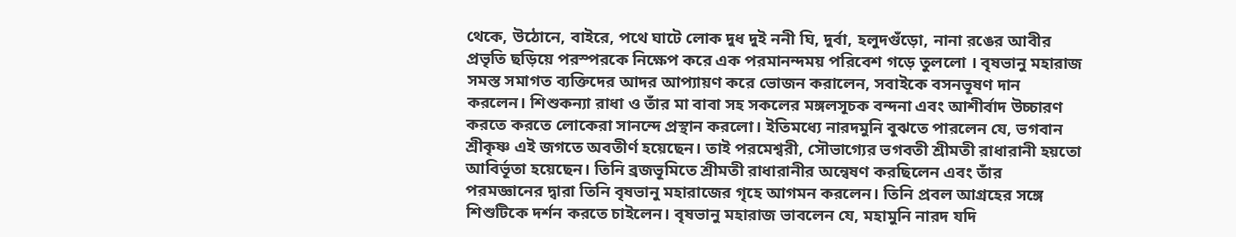থেকে, উঠোনে, বাইরে, পথে ঘাটে লোক দুধ দুই ননী ঘি, দুর্বা, হলুদগুঁড়ো, নানা রঙের আবীর প্রভৃতি ছড়িয়ে পরস্পরকে নিক্ষেপ করে এক পরমানন্দময় পরিবেশ গড়ে তুললো । বৃষভানু মহারাজ সমস্ত সমাগত ব্যক্তিদের আদর আপ্যায়ণ করে ভোজন করালেন, সবাইকে বসনভূষণ দান করলেন। শিশুকন্যা রাধা ও তাঁর মা বাবা সহ সকলের মঙ্গলসূচক বন্দনা এবং আশীর্বাদ উচ্চারণ করতে করতে লোকেরা সানন্দে প্রস্থান করলো। ইতিমধ্যে নারদমুনি বুঝতে পারলেন যে, ভগবান শ্রীকৃষ্ণ এই জগতে অবতীর্ণ হয়েছেন। তাই পরমেশ্বরী, সৌভাগ্যের ভগবতী শ্রীমতী রাধারানী হয়তো আবির্ভূতা হয়েছেন। তিনি ব্রজভূমিতে শ্রীমতী রাধারানীর অন্বেষণ করছিলেন এবং তাঁর পরমজ্ঞানের দ্বারা তিনি বৃষভানু মহারাজের গৃহে আগমন করলেন। তিনি প্রবল আগ্রহের সঙ্গে শিশুটিকে দর্শন করতে চাইলেন। বৃষভানু মহারাজ ভাবলেন যে, মহামুনি নারদ যদি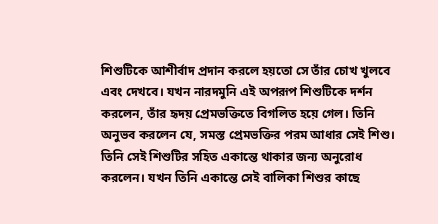শিশুটিকে আশীর্বাদ প্রদান করলে হয়তো সে তাঁর চোখ খুলবে এবং দেখবে। যখন নারদমুনি এই অপরূপ শিশুটিকে দর্শন করলেন, তাঁর হৃদয় প্রেমভক্তিতে বিগলিত হয়ে গেল। তিনি অনুভব করলেন যে, সমস্ত প্রেমভক্তির পরম আধার সেই শিশু। তিনি সেই শিশুটির সহিত একান্তে থাকার জন্য অনুরোধ করলেন। যখন তিনি একান্তে সেই বালিকা শিশুর কাছে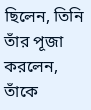ছিলেন, তিনি তাঁর পূজা করলেন, তাঁকে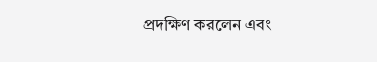প্রদক্ষিণ করলেন এবং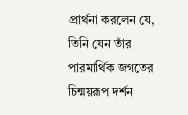প্রার্থনা করলেন যে, তিনি যেন তাঁর পারমার্থিক জগতের চিন্ময়রূপ দর্শন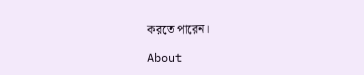করতে পারেন।

About